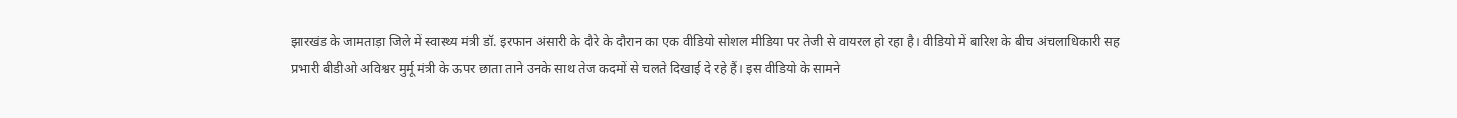झारखंड के जामताड़ा जिले में स्वास्थ्य मंत्री डॉ. इरफान अंसारी के दौरे के दौरान का एक वीडियो सोशल मीडिया पर तेजी से वायरल हो रहा है। वीडियो में बारिश के बीच अंचलाधिकारी सह प्रभारी बीडीओ अविश्वर मुर्मू मंत्री के ऊपर छाता ताने उनके साथ तेज कदमों से चलते दिखाई दे रहे हैं। इस वीडियो के सामने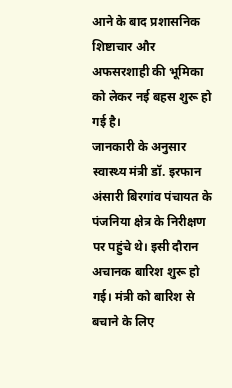आने के बाद प्रशासनिक शिष्टाचार और अफसरशाही की भूमिका को लेकर नई बहस शुरू हो गई है।
जानकारी के अनुसार स्वास्थ्य मंत्री डॉ. इरफान अंसारी बिरगांव पंचायत के पंजनिया क्षेत्र के निरीक्षण पर पहुंचे थे। इसी दौरान अचानक बारिश शुरू हो गई। मंत्री को बारिश से बचाने के लिए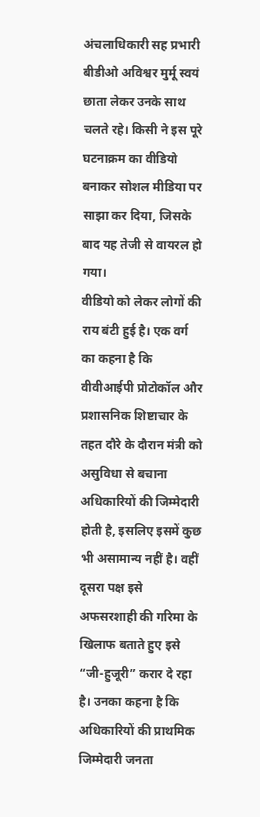अंचलाधिकारी सह प्रभारी बीडीओ अविश्वर मुर्मू स्वयं छाता लेकर उनके साथ चलते रहे। किसी ने इस पूरे घटनाक्रम का वीडियो बनाकर सोशल मीडिया पर साझा कर दिया, जिसके बाद यह तेजी से वायरल हो गया।
वीडियो को लेकर लोगों की राय बंटी हुई है। एक वर्ग का कहना है कि वीवीआईपी प्रोटोकॉल और प्रशासनिक शिष्टाचार के तहत दौरे के दौरान मंत्री को असुविधा से बचाना अधिकारियों की जिम्मेदारी होती है, इसलिए इसमें कुछ भी असामान्य नहीं है। वहीं दूसरा पक्ष इसे अफसरशाही की गरिमा के खिलाफ बताते हुए इसे “जी-हुजूरी” करार दे रहा है। उनका कहना है कि अधिकारियों की प्राथमिक जिम्मेदारी जनता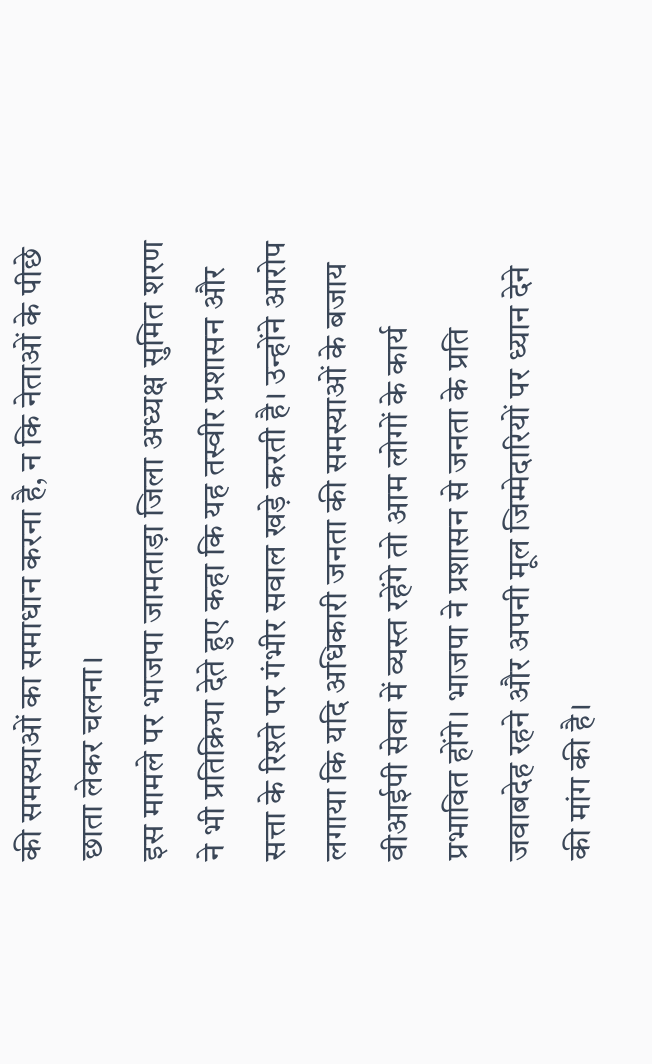की समस्याओं का समाधान करना है, न कि नेताओं के पीछे छाता लेकर चलना।
इस मामले पर भाजपा जामताड़ा जिला अध्यक्ष सुमित शरण ने भी प्रतिक्रिया देते हुए कहा कि यह तस्वीर प्रशासन और सत्ता के रिश्ते पर गंभीर सवाल खड़े करती है। उन्होंने आरोप लगाया कि यदि अधिकारी जनता की समस्याओं के बजाय वीआईपी सेवा में व्यस्त रहेंगे तो आम लोगों के कार्य प्रभावित होंगे। भाजपा ने प्रशासन से जनता के प्रति जवाबदेह रहने और अपनी मूल जिम्मेदारियों पर ध्यान देने की मांग की है।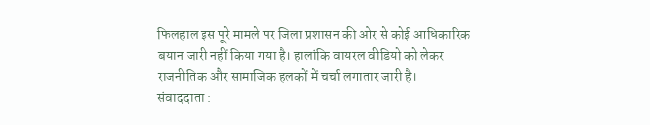फिलहाल इस पूरे मामले पर जिला प्रशासन की ओर से कोई आधिकारिक बयान जारी नहीं किया गया है। हालांकि वायरल वीडियो को लेकर राजनीतिक और सामाजिक हलकों में चर्चा लगातार जारी है।
संवाददाता :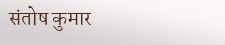संतोष कुमार